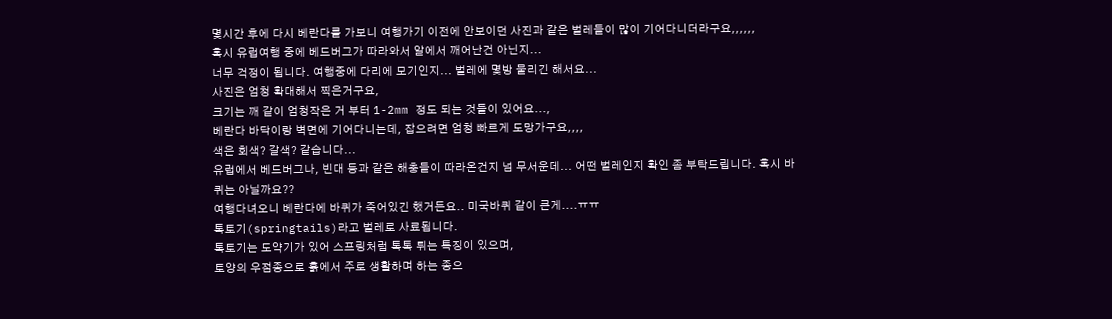몇시간 후에 다시 베란다를 가보니 여행가기 이전에 안보이던 사진과 같은 벌레들이 많이 기어다니더라구요,,,,,,
혹시 유럽여행 중에 베드버그가 따라와서 알에서 깨어난건 아닌지...
너무 걱정이 됩니다. 여행중에 다리에 모기인지... 벌레에 몇방 물리긴 해서요...
사진은 엄청 확대해서 찍은거구요,
크기는 깨 같이 엄청작은 거 부터 1-2mm 정도 되는 것들이 있어요...,
베란다 바닥이랑 벽면에 기어다니는데, 잡으려면 엄청 빠르게 도망가구요,,,,
색은 회색? 갈색? 같습니다...
유럽에서 베드버그나, 빈대 등과 같은 해충들이 따라온건지 넘 무서운데... 어떤 벌레인지 확인 좀 부탁드립니다. 혹시 바퀴는 아닐까요??
여행다녀오니 베란다에 바퀴가 죽어있긴 했거든요.. 미국바퀴 같이 큰게....ㅠㅠ
톡토기(springtails)라고 벌레로 사료됩니다.
톡토기는 도약기가 있어 스프링처럼 톡톡 튀는 특징이 있으며,
토양의 우점종으로 흙에서 주로 생활하며 하는 종으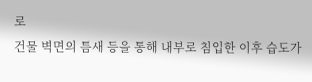로
건물 벽면의 틈새 등을 통해 내부로 침입한 이후 습도가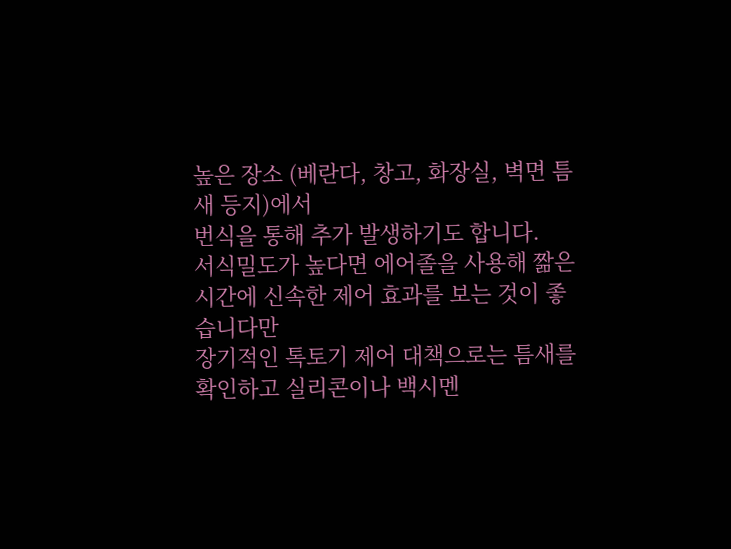높은 장소 (베란다, 창고, 화장실, 벽면 틈새 등지)에서
번식을 통해 추가 발생하기도 합니다.
서식밀도가 높다면 에어졸을 사용해 짦은 시간에 신속한 제어 효과를 보는 것이 좋습니다만
장기적인 톡토기 제어 대책으로는 틈새를 확인하고 실리콘이나 백시멘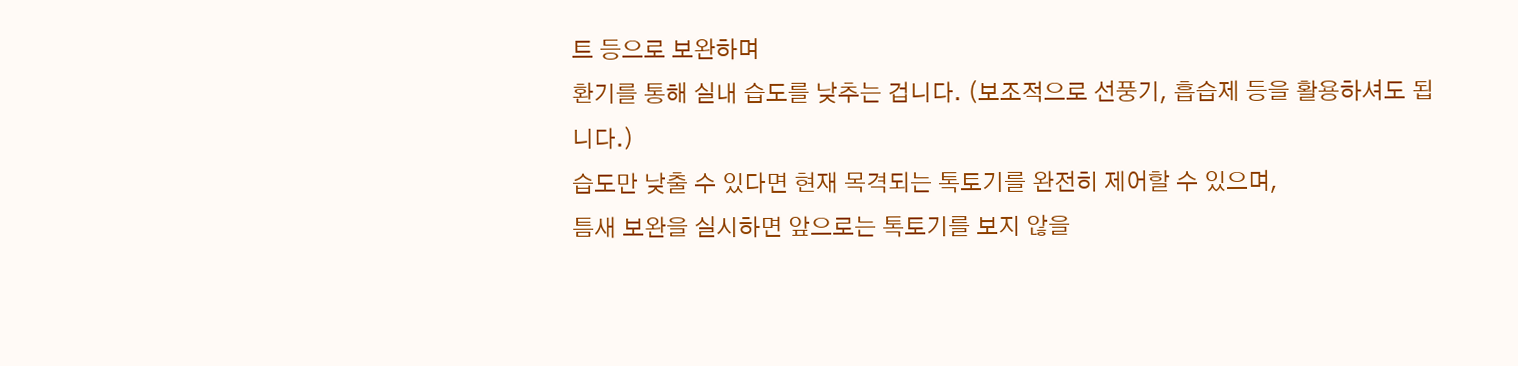트 등으로 보완하며
환기를 통해 실내 습도를 낮추는 겁니다. (보조적으로 선풍기, 흡습제 등을 활용하셔도 됩니다.)
습도만 낮출 수 있다면 현재 목격되는 톡토기를 완전히 제어할 수 있으며,
틈새 보완을 실시하면 앞으로는 톡토기를 보지 않을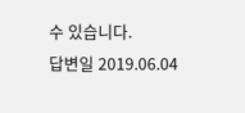수 있습니다.
답변일 2019.06.04